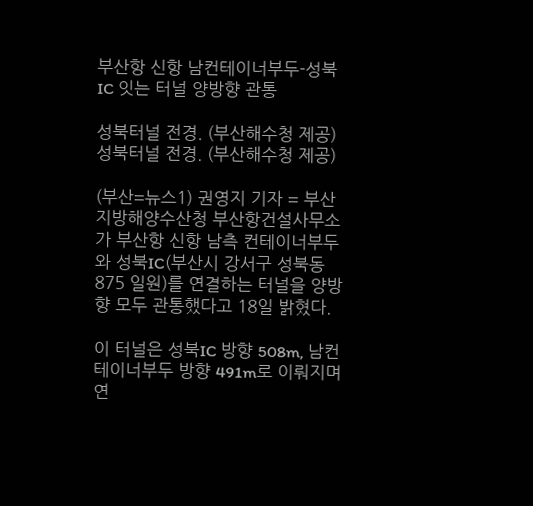부산항 신항 남컨테이너부두-성북IC 잇는 터널 양방향 관통

성북터널 전경. (부산해수청 제공)
성북터널 전경. (부산해수청 제공)

(부산=뉴스1) 권영지 기자 = 부산지방해양수산청 부산항건설사무소가 부산항 신항 남측 컨테이너부두와 성북IC(부산시 강서구 성북동 875 일원)를 연결하는 터널을 양방향 모두 관통했다고 18일 밝혔다.

이 터널은 성북IC 방향 508m, 남컨테이너부두 방향 491m로 이뤄지며 연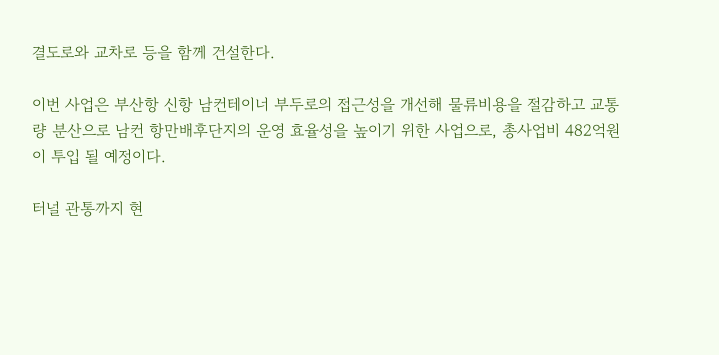결도로와 교차로 등을 함께 건설한다.

이번 사업은 부산항 신항 남컨테이너 부두로의 접근성을 개선해 물류비용을 절감하고 교통량 분산으로 남컨 항만배후단지의 운영 효율성을 높이기 위한 사업으로, 총사업비 482억원이 투입 될 예정이다.

터널 관통까지 현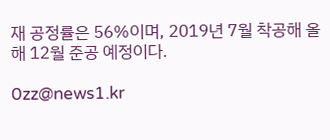재 공정률은 56%이며, 2019년 7월 착공해 올해 12월 준공 예정이다.

0zz@news1.kr